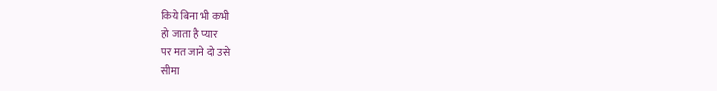किये बिना भी कभी
हो जाता है प्यार
पर मत जाने दो उसे
सीमा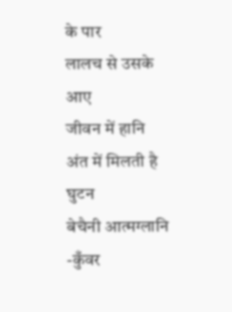के पार
लालच से उसके आए
जीवन में हानि
अंत में मिलती है घुटन
बेचैनी आत्मग्लानि
-कुँवर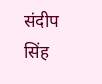संदीप सिंह